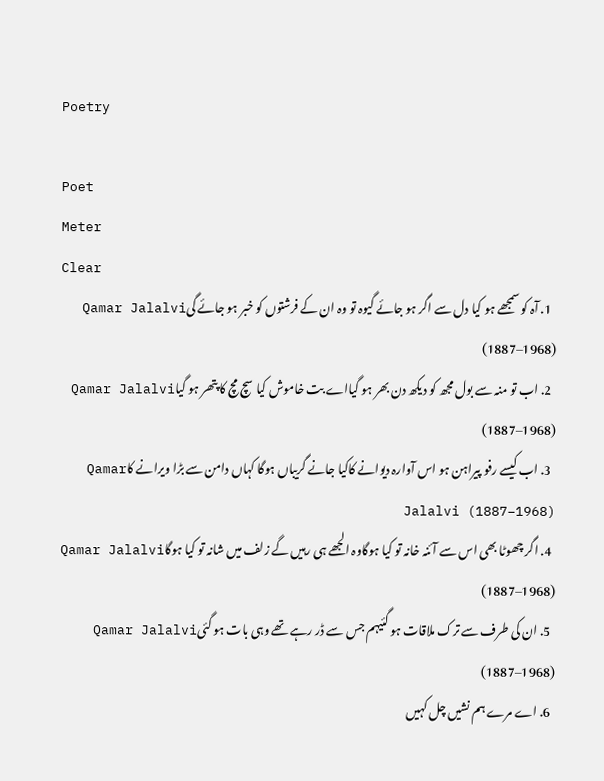Poetry

Poet
Meter
Clear
  1. آہ کو سمجھے ہو کیا دل سے اگر ہو جائے گیوہ تو وہ ان کے فرشتوں کو خبر ہو جائے گیQamar Jalalvi (1887–1968)
  2. اب تو منہ سے بول مجھ کو دیکھ دن بھر ہو گیااے بت خاموش کیا سچ مچ کا پتھر ہو گیاQamar Jalalvi (1887–1968)
  3. اب کیسے رفو پیراہن ہو اس آوارہ دیوانے کاکیا جانے گریباں ہوگا کہاں دامن سے بڑا ویرانے کاQamar Jalalvi (1887–1968)
  4. اگر چھوٹا بھی اس سے آئنہ خانہ تو کیا ہوگاوہ الجھے ہی رہیں گے زلف میں شانہ تو کیا ہوگاQamar Jalalvi (1887–1968)
  5. ان کی طرف سے ترک ملاقات ہو گئیہم جس سے ڈر رہے تھے وہی بات ہو گئیQamar Jalalvi (1887–1968)
  6. اے مرے ہم نشیں چل کہیں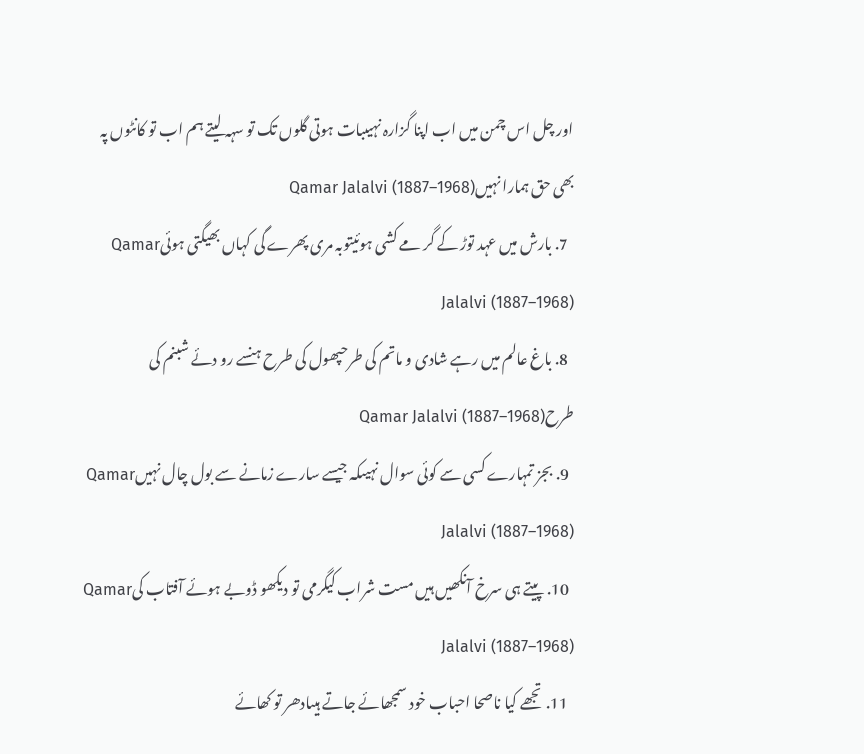اور چل اس چمن میں اب اپنا گزارہ نہیںبات ہوتی گلوں تک تو سہہ لیتے ہم اب تو کانٹوں پہ بھی حق ہمارا نہیںQamar Jalalvi (1887–1968)
  7. بارش میں عہد توڑ کے گر مے کشی ہوئیتوبہ مری پھرے گی کہاں بھیگتی ہوئیQamar Jalalvi (1887–1968)
  8. باغ عالم میں رہے شادی و ماتم کی طرحپھول کی طرح ہنسے رو دئے شبنم کی طرحQamar Jalalvi (1887–1968)
  9. بجز تمہارے کسی سے کوئی سوال نہیںکہ جیسے سارے زمانے سے بول چال نہیںQamar Jalalvi (1887–1968)
  10. پیتے ہی سرخ آنکھیں ہیں مست شراب کیگرمی تو دیکھو ڈوبے ہوئے آفتاب کیQamar Jalalvi (1887–1968)
  11. تجھے کیا ناصحا احباب خود سمجھائے جاتے ہیںادھر تو کھائے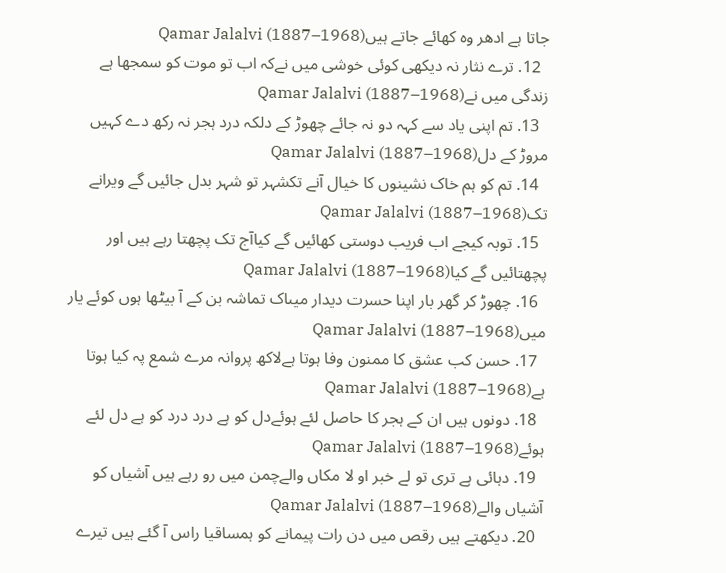جاتا ہے ادھر وہ کھائے جاتے ہیںQamar Jalalvi (1887–1968)
  12. ترے نثار نہ دیکھی کوئی خوشی میں نےکہ اب تو موت کو سمجھا ہے زندگی میں نےQamar Jalalvi (1887–1968)
  13. تم اپنی یاد سے کہہ دو نہ جائے چھوڑ کے دلکہ درد ہجر نہ رکھ دے کہیں مروڑ کے دلQamar Jalalvi (1887–1968)
  14. تم کو ہم خاک نشینوں کا خیال آنے تکشہر تو شہر بدل جائیں گے ویرانے تکQamar Jalalvi (1887–1968)
  15. توبہ کیجے اب فریب دوستی کھائیں گے کیاآج تک پچھتا رہے ہیں اور پچھتائیں گے کیاQamar Jalalvi (1887–1968)
  16. چھوڑ کر گھر بار اپنا حسرت دیدار میںاک تماشہ بن کے آ بیٹھا ہوں کوئے یار میںQamar Jalalvi (1887–1968)
  17. حسن کب عشق کا ممنون وفا ہوتا ہےلاکھ پروانہ مرے شمع پہ کیا ہوتا ہےQamar Jalalvi (1887–1968)
  18. دونوں ہیں ان کے ہجر کا حاصل لئے ہوئےدل کو ہے درد درد کو ہے دل لئے ہوئےQamar Jalalvi (1887–1968)
  19. دہائی ہے تری تو لے خبر او لا مکاں والےچمن میں رو رہے ہیں آشیاں کو آشیاں والےQamar Jalalvi (1887–1968)
  20. دیکھتے ہیں رقص میں دن رات پیمانے کو ہمساقیا راس آ گئے ہیں تیرے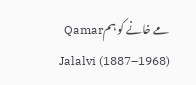مے خانے کو ہمQamar Jalalvi (1887–1968)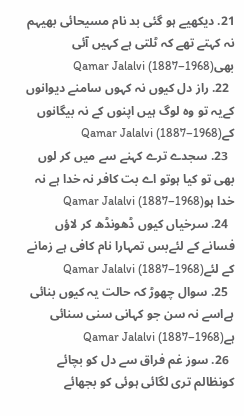21. دیکھیے ہو گئی بد نام مسیحائی بھیہم نہ کہتے تھے کہ ٹلتی ہے کہیں آئی بھیQamar Jalalvi (1887–1968)
  22. راز دل کیوں نہ کہوں سامنے دیوانوں کےیہ تو وہ لوگ ہیں اپنوں کے نہ بیگانوں کےQamar Jalalvi (1887–1968)
  23. سجدے ترے کہنے سے میں کر لوں بھی تو کیا ہوتو اے بت کافر نہ خدا ہے نہ خدا ہوQamar Jalalvi (1887–1968)
  24. سرخیاں کیوں ڈھونڈھ کر لاؤں فسانے کے لئےبس تمہارا نام کافی ہے زمانے کے لئےQamar Jalalvi (1887–1968)
  25. سوال چھوڑ کہ حالت یہ کیوں بنائی ہےاسے نہ سن جو کہانی سنی سنائی ہےQamar Jalalvi (1887–1968)
  26. سوز غم فراق سے دل کو بچائے کونظالم تری لگائی ہوئی کو بجھائے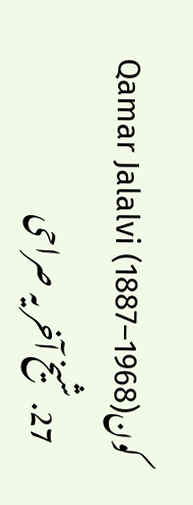کونQamar Jalalvi (1887–1968)
  27. شیخ آخر یہ صراحی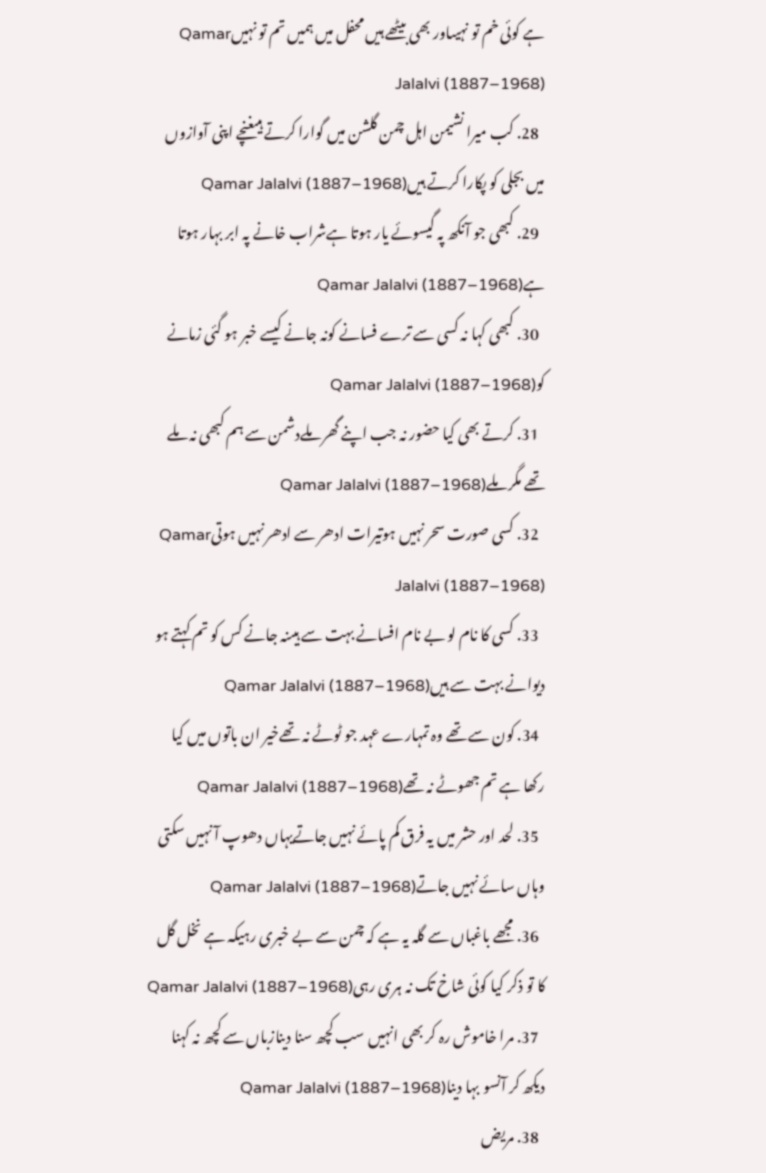ہے کوئی خم تو نہیںاور بھی بیٹھے ہیں محفل میں ہمیں تم تو نہیںQamar Jalalvi (1887–1968)
  28. کب میرا نشیمن اہل چمن گلشن میں گوارا کرتے ہیںغنچے اپنی آوازوں میں بجلی کو پکارا کرتے ہیںQamar Jalalvi (1887–1968)
  29. کبھی جو آنکھ پہ گیسوئے یار ہوتا ہےشراب خانے پہ ابر بہار ہوتا ہےQamar Jalalvi (1887–1968)
  30. کبھی کہا نہ کسی سے ترے فسانے کونہ جانے کیسے خبر ہو گئی زمانے کوQamar Jalalvi (1887–1968)
  31. کرتے بھی کیا حضور نہ جب اپنے گھر ملےدشمن سے ہم کبھی نہ ملے تھے مگر ملےQamar Jalalvi (1887–1968)
  32. کسی صورت سحر نہیں ہوتیرات ادھر سے ادھر نہیں ہوتیQamar Jalalvi (1887–1968)
  33. کسی کا نام لو بے نام افسانے بہت سے ہیںنہ جانے کس کو تم کہتے ہو دیوانے بہت سے ہیںQamar Jalalvi (1887–1968)
  34. کون سے تھے وہ تمہارے عہد جو ٹوٹے نہ تھےخیر ان باتوں میں کیا رکھا ہے تم جھوٹے نہ تھےQamar Jalalvi (1887–1968)
  35. لحد اور حشر میں یہ فرق کم پائے نہیں جاتےیہاں دھوپ آ نہیں سکتی وہاں سائے نہیں جاتےQamar Jalalvi (1887–1968)
  36. مجھے باغباں سے گلہ یہ ہے کہ چمن سے بے خبری رہیکہ ہے نخل گل کا تو ذکر کیا کوئی شاخ تک نہ ہری رہیQamar Jalalvi (1887–1968)
  37. مرا خاموش رہ کر بھی انہیں سب کچھ سنا دینازباں سے کچھ نہ کہنا دیکھ کر آنسو بہا دیناQamar Jalalvi (1887–1968)
  38. مریض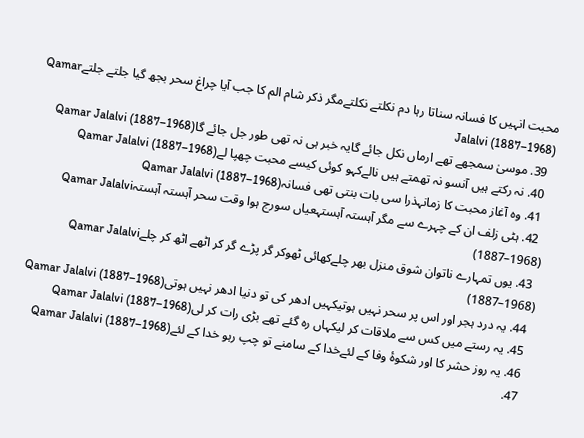محبت انہیں کا فسانہ سناتا رہا دم نکلتے نکلتےمگر ذکر شام الم کا جب آیا چراغ سحر بجھ گیا جلتے جلتےQamar Jalalvi (1887–1968)
  39. موسیٰ سمجھے تھے ارماں نکل جائے گایہ خبر ہی نہ تھی طور جل جائے گاQamar Jalalvi (1887–1968)
  40. نہ رکتے ہیں آنسو نہ تھمتے ہیں نالےکہو کوئی کیسے محبت چھپا لےQamar Jalalvi (1887–1968)
  41. وہ آغاز محبت کا زمانہذرا سی بات بنتی تھی فسانہQamar Jalalvi (1887–1968)
  42. ہٹی زلف ان کے چہرے سے مگر آہستہ آہستہعیاں سورج ہوا وقت سحر آہستہ آہستہQamar Jalalvi (1887–1968)
  43. یوں تمہارے ناتوان شوق منزل بھر چلےکھائی ٹھوکر گر پڑے گر کر اٹھے اٹھ کر چلےQamar Jalalvi (1887–1968)
  44. یہ درد ہجر اور اس پر سحر نہیں ہوتیکہیں ادھر کی تو دنیا ادھر نہیں ہوتیQamar Jalalvi (1887–1968)
  45. یہ رستے میں کس سے ملاقات کر لیکہاں رہ گئے تھے بڑی رات کر لیQamar Jalalvi (1887–1968)
  46. یہ روز حشر کا اور شکوۂ وفا کے لئےخدا کے سامنے تو چپ رہو خدا کے لئےQamar Jalalvi (1887–1968)
  47.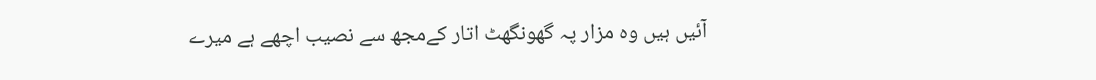آئیں ہیں وہ مزار پہ گھونگھٹ اتار کےمجھ سے نصیب اچھے ہے میرے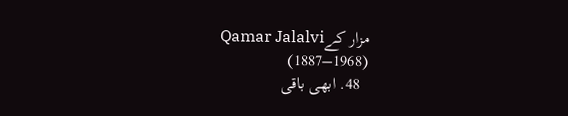مزار کےQamar Jalalvi (1887–1968)
  48. ابھی باقی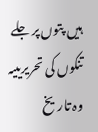ہیں پتوں پر جلے تنکوں کی تحریریںیہ وہ تاریخ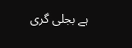ہے بجلی گری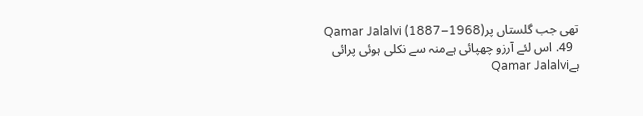تھی جب گلستاں پرQamar Jalalvi (1887–1968)
  49. اس لئے آرزو چھپائی ہےمنہ سے نکلی ہوئی پرائی ہےQamar Jalalvi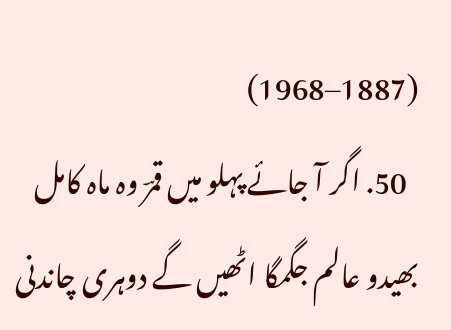(1887–1968)
  50. اگر آ جائے پہلو میں قمرؔ وہ ماہ کامل بھیدو عالم جگمگا اٹھیں گے دوہری چاندنی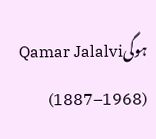ہوگیQamar Jalalvi (1887–1968)